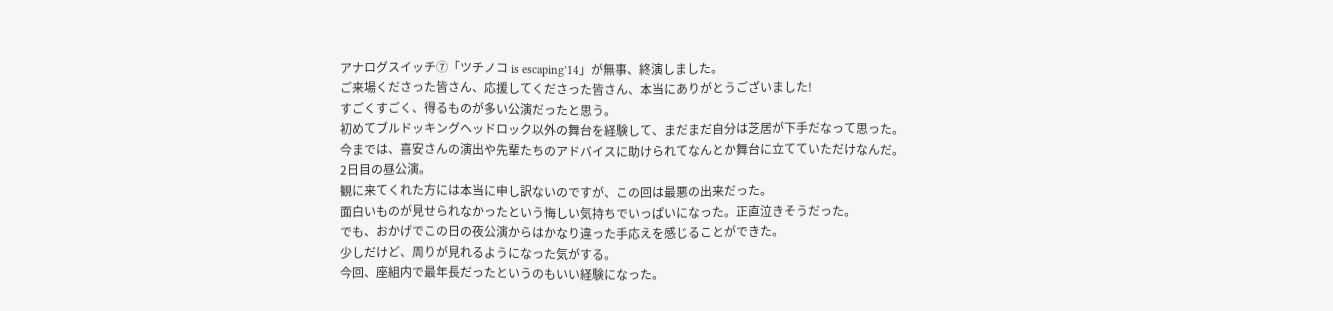アナログスイッチ⑦「ツチノコ is escaping’14」が無事、終演しました。
ご来場くださった皆さん、応援してくださった皆さん、本当にありがとうございました!
すごくすごく、得るものが多い公演だったと思う。
初めてブルドッキングヘッドロック以外の舞台を経験して、まだまだ自分は芝居が下手だなって思った。
今までは、喜安さんの演出や先輩たちのアドバイスに助けられてなんとか舞台に立てていただけなんだ。
2日目の昼公演。
観に来てくれた方には本当に申し訳ないのですが、この回は最悪の出来だった。
面白いものが見せられなかったという悔しい気持ちでいっぱいになった。正直泣きそうだった。
でも、おかげでこの日の夜公演からはかなり違った手応えを感じることができた。
少しだけど、周りが見れるようになった気がする。
今回、座組内で最年長だったというのもいい経験になった。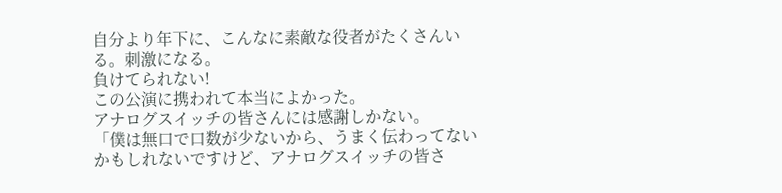自分より年下に、こんなに素敵な役者がたくさんいる。刺激になる。
負けてられない!
この公演に携われて本当によかった。
アナログスイッチの皆さんには感謝しかない。
「僕は無口で口数が少ないから、うまく伝わってないかもしれないですけど、アナログスイッチの皆さ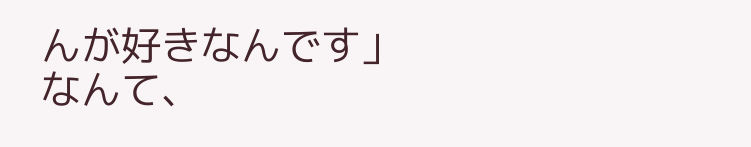んが好きなんです」
なんて、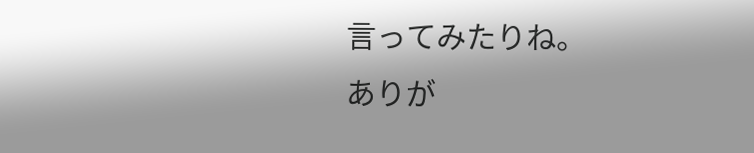言ってみたりね。
ありが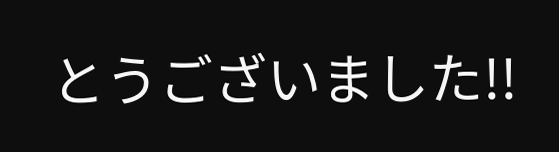とうございました!!